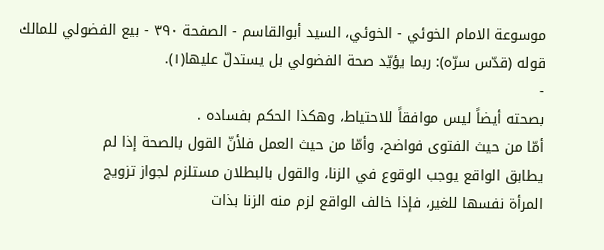موسوعة الامام الخوئي - الخوئي، السيد أبوالقاسم - الصفحة ٣٩٠ - بيع الفضولي للمالك
قوله (قدّس سرّه): ربما يؤيّد صحة الفضولي بل يستدلّ عليها(١).
-
بصحته أيضاً ليس موافقاً للاحتياط، وهكذا الحكم بفساده .
أمّا من حيث الفتوى فواضح، وأمّا من حيث العمل فلأنّ القول بالصحة إذا لم
يطابق الواقع يوجب الوقوع في الزنا، والقول بالبطلان مستلزم لجواز تزويج
المرأة نفسها للغير، فإذا خالف الواقع لزم منه الزنا بذات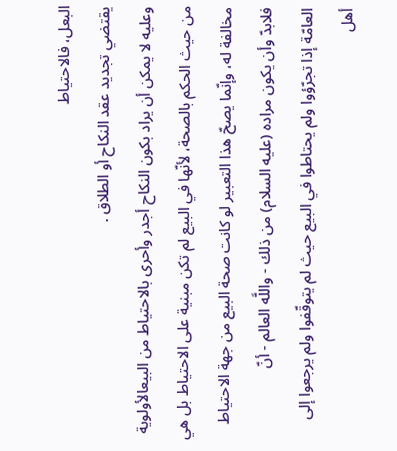البعل، فالاحتياط
يقتضي تجديد عقد النكاح أو الطلاق .
وعليه لا يمكن أن يراد بكون النكاح أجدر وأحرى بالاحتياط من البيعالأولوية
من حيث الحكم بالصحة، لأنّها في البيع لم تكن مبنية على الاحتياط بل هي
مخالفة له، وإنّما يصحّ هذا التعبير لو كانت صحة البيع من جهة الاحتياط
فلابدّ وأن يكون مراده (عليه السلام) من ذلك - واللَّه العالم - أنّ
العامّة إذا تجرّؤوا ولم يحتاطوا في البيع حيث لم يتوقّفوا ولم يرجعوا إلى
أهل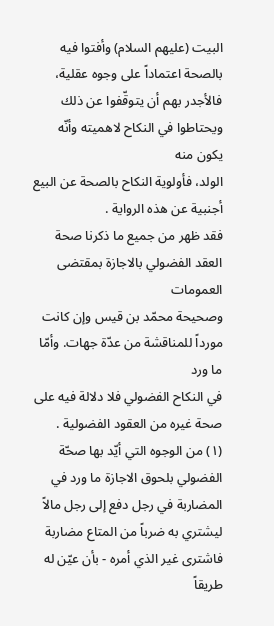البيت (عليهم السلام) وأفتوا فيه بالصحة اعتماداً على وجوه عقلية،
فالأجدر بهم أن يتوقّفوا عن ذلك ويحتاطوا في النكاح لاهميته وأنّه يكون منه
الولد، فأولوية النكاح بالصحة عن البيع أجنبية عن هذه الرواية .
فقد ظهر من جميع ما ذكرنا صحة العقد الفضولي بالاجازة بمقتضى العمومات
وصحيحة محمّد بن قيس وإن كانت مورداً للمناقشة من عدّة جهات. وأمّا ما ورد
في النكاح الفضولي فلا دلالة فيه على صحة غيره من العقود الفضولية .
(١) من الوجوه التي أيّد بها صحّة الفضولي بلحوق الاجازة ما ورد في
المضاربة في رجل دفع إلى رجل مالاً ليشتري به ضرباً من المتاع مضاربة
فاشترى غير الذي أمره - بأن عيّن له طريقاً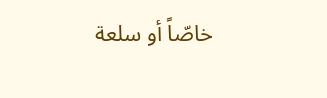خاصّاً أو سلعة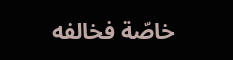خاصّة فخالفه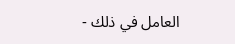العامل في ذلك -